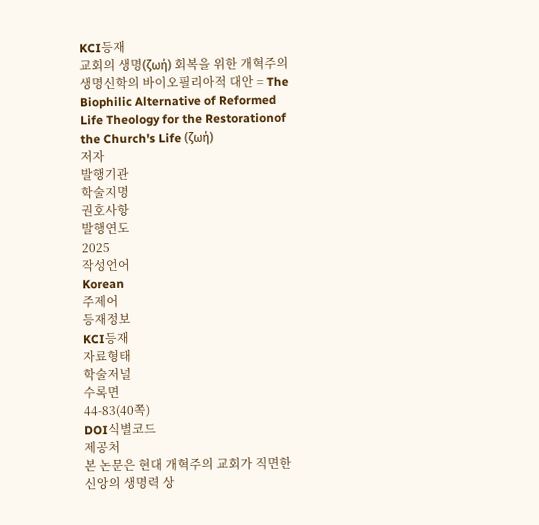KCI등재
교회의 생명(ζωή) 회복을 위한 개혁주의생명신학의 바이오필리아적 대안 = The Biophilic Alternative of Reformed Life Theology for the Restorationof the Church's Life (ζωή)
저자
발행기관
학술지명
권호사항
발행연도
2025
작성언어
Korean
주제어
등재정보
KCI등재
자료형태
학술저널
수록면
44-83(40쪽)
DOI식별코드
제공처
본 논문은 현대 개혁주의 교회가 직면한 신앙의 생명력 상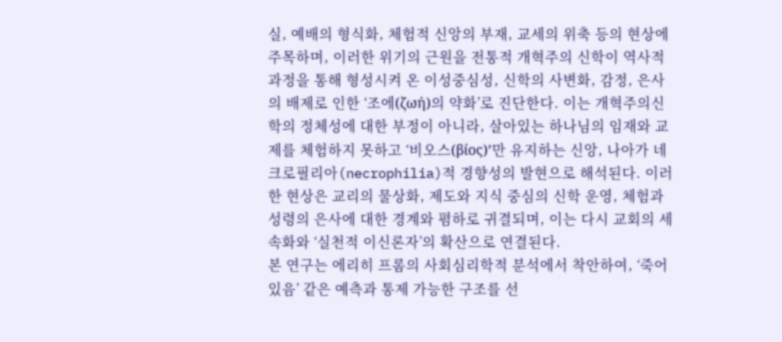실, 예배의 형식화, 체험적 신앙의 부재, 교세의 위축 등의 현상에 주목하며, 이러한 위기의 근원을 전통적 개혁주의 신학이 역사적 과정을 통해 형성시켜 온 이성중심성, 신학의 사변화, 감정, 은사의 배제로 인한 ‘조에(ζωή)의 약화’로 진단한다. 이는 개혁주의신학의 정체성에 대한 부정이 아니라, 살아있는 하나님의 임재와 교제를 체험하지 못하고 ‘비오스(βίος)’만 유지하는 신앙, 나아가 네크로필리아(necrophilia)적 경향성의 발현으로 해석된다. 이러한 현상은 교리의 물상화, 제도와 지식 중심의 신학 운영, 체험과 성령의 은사에 대한 경계와 폄하로 귀결되며, 이는 다시 교회의 세속화와 ‘실천적 이신론자’의 확산으로 연결된다.
본 연구는 에리히 프롬의 사회심리학적 분석에서 착안하여, ‘죽어있음’ 같은 예측과 통제 가능한 구조를 선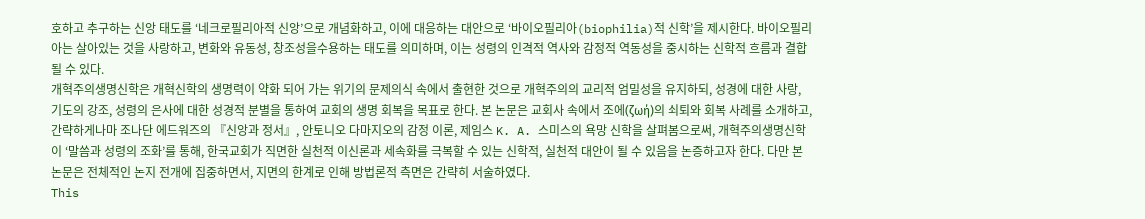호하고 추구하는 신앙 태도를 ‘네크로필리아적 신앙’으로 개념화하고, 이에 대응하는 대안으로 ‘바이오필리아(biophilia)적 신학’을 제시한다. 바이오필리아는 살아있는 것을 사랑하고, 변화와 유동성, 창조성을수용하는 태도를 의미하며, 이는 성령의 인격적 역사와 감정적 역동성을 중시하는 신학적 흐름과 결합 될 수 있다.
개혁주의생명신학은 개혁신학의 생명력이 약화 되어 가는 위기의 문제의식 속에서 출현한 것으로 개혁주의의 교리적 엄밀성을 유지하되, 성경에 대한 사랑, 기도의 강조, 성령의 은사에 대한 성경적 분별을 통하여 교회의 생명 회복을 목표로 한다. 본 논문은 교회사 속에서 조에(ζωή)의 쇠퇴와 회복 사례를 소개하고, 간략하게나마 조나단 에드워즈의 『신앙과 정서』, 안토니오 다마지오의 감정 이론, 제임스 K. A. 스미스의 욕망 신학을 살펴봄으로써, 개혁주의생명신학이 ‘말씀과 성령의 조화’를 통해, 한국교회가 직면한 실천적 이신론과 세속화를 극복할 수 있는 신학적, 실천적 대안이 될 수 있음을 논증하고자 한다. 다만 본 논문은 전체적인 논지 전개에 집중하면서, 지면의 한계로 인해 방법론적 측면은 간략히 서술하였다.
This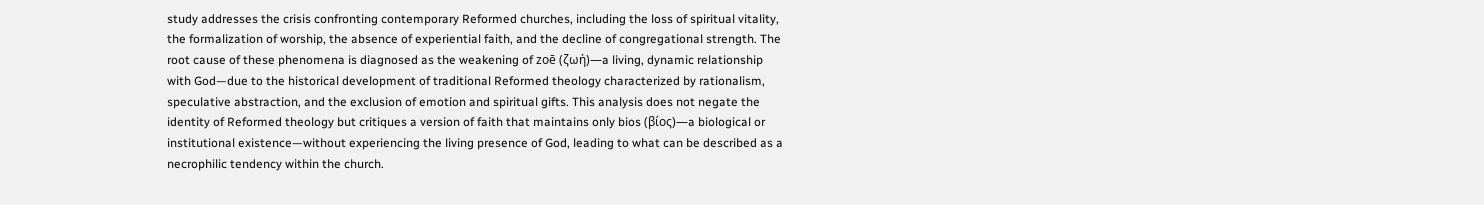study addresses the crisis confronting contemporary Reformed churches, including the loss of spiritual vitality, the formalization of worship, the absence of experiential faith, and the decline of congregational strength. The root cause of these phenomena is diagnosed as the weakening of zoē (ζωή)—a living, dynamic relationship with God—due to the historical development of traditional Reformed theology characterized by rationalism, speculative abstraction, and the exclusion of emotion and spiritual gifts. This analysis does not negate the identity of Reformed theology but critiques a version of faith that maintains only bios (βίος)—a biological or institutional existence—without experiencing the living presence of God, leading to what can be described as a necrophilic tendency within the church.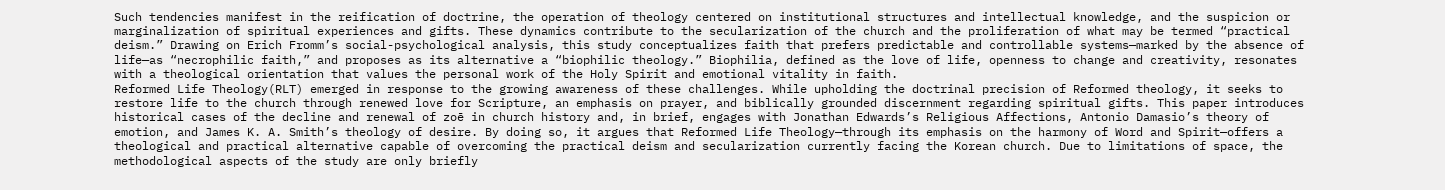Such tendencies manifest in the reification of doctrine, the operation of theology centered on institutional structures and intellectual knowledge, and the suspicion or marginalization of spiritual experiences and gifts. These dynamics contribute to the secularization of the church and the proliferation of what may be termed “practical deism.” Drawing on Erich Fromm’s social-psychological analysis, this study conceptualizes faith that prefers predictable and controllable systems—marked by the absence of life—as “necrophilic faith,” and proposes as its alternative a “biophilic theology.” Biophilia, defined as the love of life, openness to change and creativity, resonates with a theological orientation that values the personal work of the Holy Spirit and emotional vitality in faith.
Reformed Life Theology(RLT) emerged in response to the growing awareness of these challenges. While upholding the doctrinal precision of Reformed theology, it seeks to restore life to the church through renewed love for Scripture, an emphasis on prayer, and biblically grounded discernment regarding spiritual gifts. This paper introduces historical cases of the decline and renewal of zoē in church history and, in brief, engages with Jonathan Edwards’s Religious Affections, Antonio Damasio’s theory of emotion, and James K. A. Smith’s theology of desire. By doing so, it argues that Reformed Life Theology—through its emphasis on the harmony of Word and Spirit—offers a theological and practical alternative capable of overcoming the practical deism and secularization currently facing the Korean church. Due to limitations of space, the methodological aspects of the study are only briefly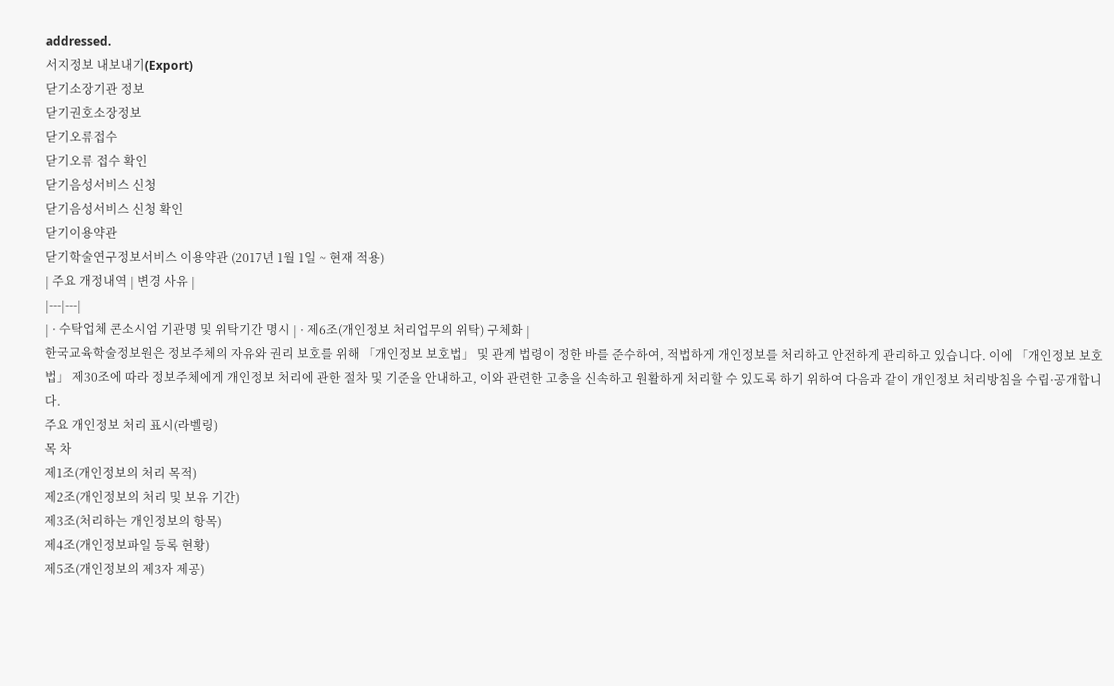addressed.
서지정보 내보내기(Export)
닫기소장기관 정보
닫기권호소장정보
닫기오류접수
닫기오류 접수 확인
닫기음성서비스 신청
닫기음성서비스 신청 확인
닫기이용약관
닫기학술연구정보서비스 이용약관 (2017년 1월 1일 ~ 현재 적용)
| 주요 개정내역 | 변경 사유 |
|---|---|
| · 수탁업체 콘소시엄 기관명 및 위탁기간 명시 | · 제6조(개인정보 처리업무의 위탁) 구체화 |
한국교육학술정보원은 정보주체의 자유와 권리 보호를 위해 「개인정보 보호법」 및 관계 법령이 정한 바를 준수하여, 적법하게 개인정보를 처리하고 안전하게 관리하고 있습니다. 이에 「개인정보 보호법」 제30조에 따라 정보주체에게 개인정보 처리에 관한 절차 및 기준을 안내하고, 이와 관련한 고충을 신속하고 원활하게 처리할 수 있도록 하기 위하여 다음과 같이 개인정보 처리방침을 수립·공개합니다.
주요 개인정보 처리 표시(라벨링)
목 차
제1조(개인정보의 처리 목적)
제2조(개인정보의 처리 및 보유 기간)
제3조(처리하는 개인정보의 항목)
제4조(개인정보파일 등록 현황)
제5조(개인정보의 제3자 제공)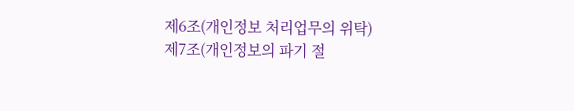제6조(개인정보 처리업무의 위탁)
제7조(개인정보의 파기 절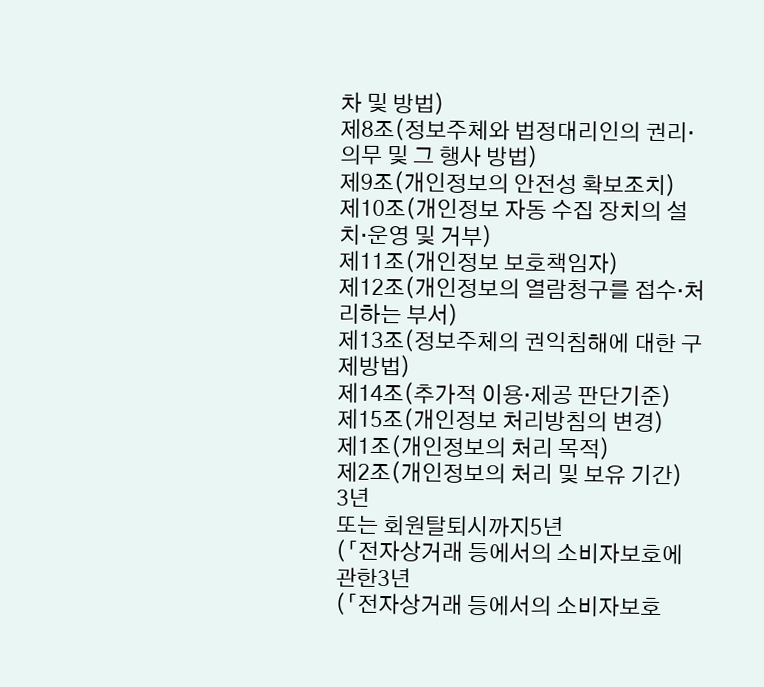차 및 방법)
제8조(정보주체와 법정대리인의 권리·의무 및 그 행사 방법)
제9조(개인정보의 안전성 확보조치)
제10조(개인정보 자동 수집 장치의 설치·운영 및 거부)
제11조(개인정보 보호책임자)
제12조(개인정보의 열람청구를 접수·처리하는 부서)
제13조(정보주체의 권익침해에 대한 구제방법)
제14조(추가적 이용·제공 판단기준)
제15조(개인정보 처리방침의 변경)
제1조(개인정보의 처리 목적)
제2조(개인정보의 처리 및 보유 기간)
3년
또는 회원탈퇴시까지5년
(「전자상거래 등에서의 소비자보호에 관한3년
(「전자상거래 등에서의 소비자보호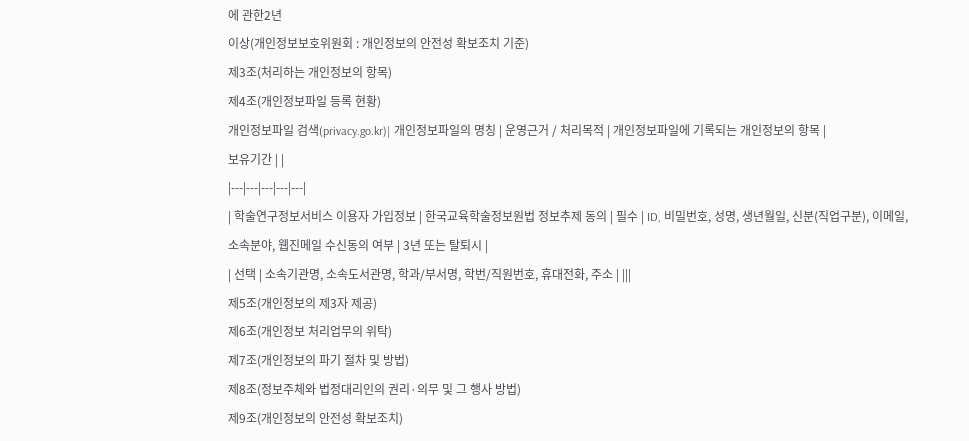에 관한2년
이상(개인정보보호위원회 : 개인정보의 안전성 확보조치 기준)
제3조(처리하는 개인정보의 항목)
제4조(개인정보파일 등록 현황)
개인정보파일 검색(privacy.go.kr)| 개인정보파일의 명칭 | 운영근거 / 처리목적 | 개인정보파일에 기록되는 개인정보의 항목 |
보유기간 | |
|---|---|---|---|---|
| 학술연구정보서비스 이용자 가입정보 | 한국교육학술정보원법 정보추제 동의 | 필수 | ID, 비밀번호, 성명, 생년월일, 신분(직업구분), 이메일, 소속분야, 웹진메일 수신동의 여부 | 3년 또는 탈퇴시 |
| 선택 | 소속기관명, 소속도서관명, 학과/부서명, 학번/직원번호, 휴대전화, 주소 | |||
제5조(개인정보의 제3자 제공)
제6조(개인정보 처리업무의 위탁)
제7조(개인정보의 파기 절차 및 방법)
제8조(정보주체와 법정대리인의 권리·의무 및 그 행사 방법)
제9조(개인정보의 안전성 확보조치)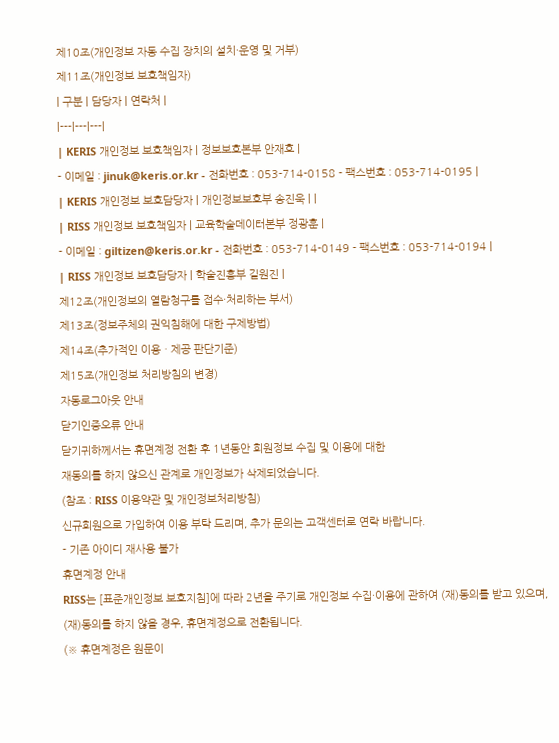제10조(개인정보 자동 수집 장치의 설치·운영 및 거부)
제11조(개인정보 보호책임자)
| 구분 | 담당자 | 연락처 |
|---|---|---|
| KERIS 개인정보 보호책임자 | 정보보호본부 안재호 |
- 이메일 : jinuk@keris.or.kr - 전화번호 : 053-714-0158 - 팩스번호 : 053-714-0195 |
| KERIS 개인정보 보호담당자 | 개인정보보호부 송진욱 | |
| RISS 개인정보 보호책임자 | 교육학술데이터본부 정광훈 |
- 이메일 : giltizen@keris.or.kr - 전화번호 : 053-714-0149 - 팩스번호 : 053-714-0194 |
| RISS 개인정보 보호담당자 | 학술진흥부 길원진 |
제12조(개인정보의 열람청구를 접수·처리하는 부서)
제13조(정보주체의 권익침해에 대한 구제방법)
제14조(추가적인 이용ㆍ제공 판단기준)
제15조(개인정보 처리방침의 변경)
자동로그아웃 안내
닫기인증오류 안내
닫기귀하께서는 휴면계정 전환 후 1년동안 회원정보 수집 및 이용에 대한
재동의를 하지 않으신 관계로 개인정보가 삭제되었습니다.
(참조 : RISS 이용약관 및 개인정보처리방침)
신규회원으로 가입하여 이용 부탁 드리며, 추가 문의는 고객센터로 연락 바랍니다.
- 기존 아이디 재사용 불가
휴면계정 안내
RISS는 [표준개인정보 보호지침]에 따라 2년을 주기로 개인정보 수집·이용에 관하여 (재)동의를 받고 있으며, (재)동의를 하지 않을 경우, 휴면계정으로 전환됩니다.
(※ 휴면계정은 원문이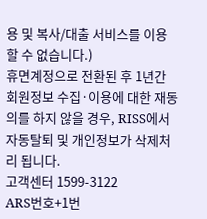용 및 복사/대출 서비스를 이용할 수 없습니다.)
휴면계정으로 전환된 후 1년간 회원정보 수집·이용에 대한 재동의를 하지 않을 경우, RISS에서 자동탈퇴 및 개인정보가 삭제처리 됩니다.
고객센터 1599-3122
ARS번호+1번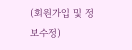(회원가입 및 정보수정)